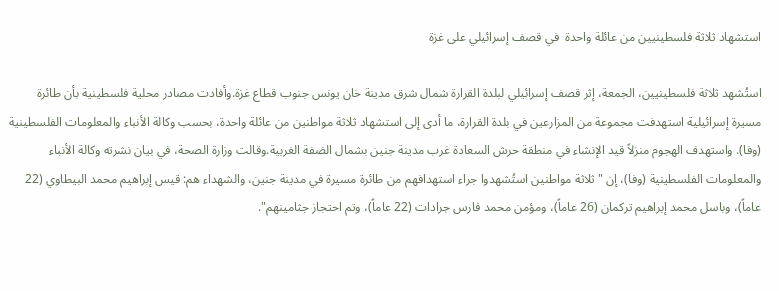استشهاد ثلاثة فلسطينيين من عائلة واحدة  في قصف إسرائيلي على غزة

استُشهد ثلاثة ‌فلسطينيين، الجمعة، إثر قصف إسرائيلي لبلدة القرارة شمال شرق مدينة خان يونس جنوب ‌قطاع غزة.وأفادت مصادر ‌محلية ‌فلسطينية بأن طائرة مسيرة ‌إسرائيلية استهدفت مجموعة من المزارعين في بلدة القرارة، ما أدى إلى استشهاد ثلاثة مواطنين من عائلة واحدة، بحسب وكالة الأنباء والمعلومات الفلسطينية (وفا). واستهدف الهجوم ‌منزلاً قيد الإنشاء في منطقة حرش السعادة غرب مدينة جنين بشمال الضفة الغربية.وقالت وزارة الصحة، في بيان نشرته وكالة الأنباء والمعلومات الفلسطينية (وفا)، إن "ثلاثة مواطنين استُشهدوا جراء استهدافهم من ‌طائرة مسيرة في مدينة جنين، والشهداء هم: قيس إبراهيم محمد البيطاوي (22 عاماً)، وباسل محمد إبراهيم تركمان (26 عاماً)، ومؤمن محمد فارس جرادات (22 عاماً)، وتم احتجاز جثامينهم".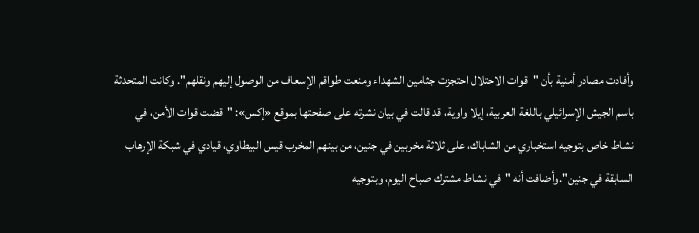وأفادت مصادر أمنية بأن "قوات الاحتلال احتجزت جثامين الشهداء ومنعت طواقم الإسعاف من الوصول إليهم ونقلهم". وكانت المتحدثة باسم الجيش الإسرائيلي باللغة العربية، إيلا واوية، قد قالت في بيان نشرته على صفحتها بموقع «إكس»: "قضت قوات الأمن، في نشاط خاص بتوجيه استخباري من الشاباك، على ثلاثة مخربين في جنين، من بينهم ‌المخرب قيس البيطاوي، قيادي في شبكة الإرهاب السابقة في جنين".وأضافت أنه "في نشاط مشترك صباح اليوم، ‌وبتوجيه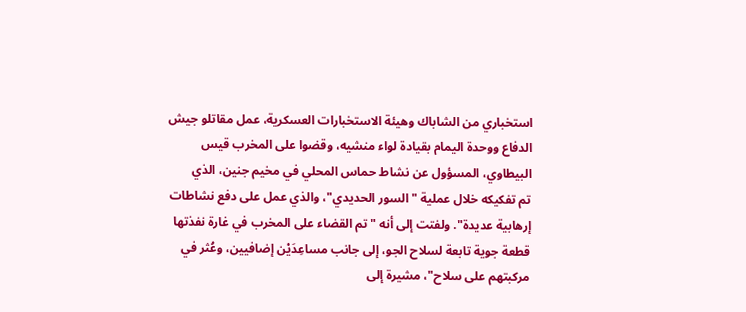استخباري من الشاباك ‌وهيئة الاستخبارات العسكرية، عمل مقاتلو جيش الدفاع ووحدة اليمام بقيادة لواء منشيه، وقضوا على المخرب قيس البيطاوي، المسؤول عن نشاط حماس المحلي في مخيم جنين، الذي تم ‌تفكيكه خلال عملية "السور الحديدي"، والذي عمل على دفع نشاطات إرهابية عديدة". ولفتت إلى أنه "تم القضاء على المخرب في غارة نفذتها قطعة جوية تابعة لسلاح الجو، إلى جانب مساعِدَيْن إضافيين، وعُثر في مركبتهم على سلاح"، مشيرة إلى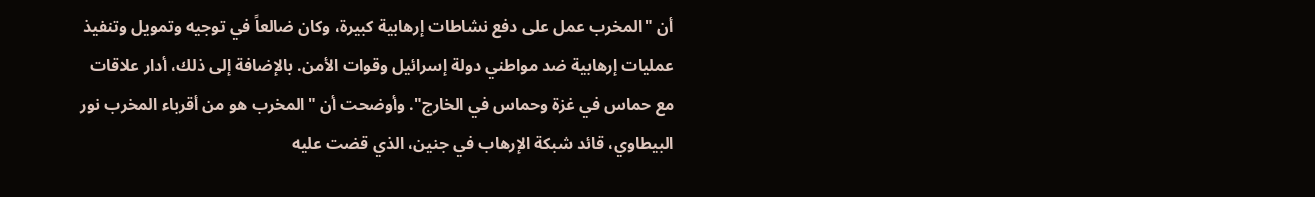أن "المخرب عمل على دفع نشاطات إرهابية كبيرة، وكان ضالعاً في توجيه وتمويل وتنفيذ عمليات إرهابية ضد مواطني دولة إسرائيل وقوات الأمن. بالإضافة إلى ذلك، أدار علاقات مع حماس في غزة وحماس في الخارج". وأوضحت أن "المخرب هو من أقرباء المخرب نور البيطاوي، قائد شبكة الإرهاب في جنين، الذي قضت عليه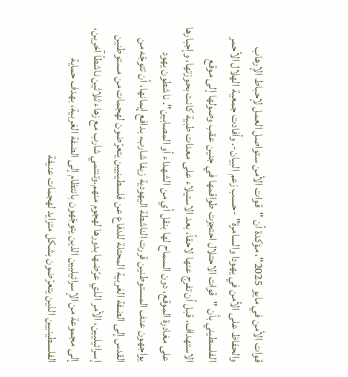قوات الأمن في مايو 2025"، مؤكدة أن "قوات الأمن ستواصل العمل لإحباط الإرهاب والحفاظ على الأمن في يهودا والسامرة" -حسب زعم البيان-. وأفادت جمعية الهلال الأحمر الفلسطيني بأن "قوات الاحتلال احتجزت طواقمها في جنين عقب وصولها إلى موقع الاستهداف، قبل أن تفرج عنها لاحقاً، بعد الاستيلاء على معدات طبية كانت بحوزتها، وإجبارها على مغادرة الموقع، دون السماح لها بنقل أي من الشهداء أو المصابين". ناشطون يهود يواجهون عنف المستوطنين قررت الناشطة اليهودية زيفا شارب، بدافع إيمانها، أن تتوجّه من القدس إلى الضفة الغربية المحتلة للدفاع عن فلسطينيين يتعرّضون لهجمات من مستوطنين إسرائيليين، الأمر الذي عرّضها بدورها لهجوم منهم.وتنتمي شارب مع زهاء ثلاثين ناشطاً آخرين، إلى مجموعة من الإسرائيليين الذين يتوجّهون بانتظام إلى الضفة الغربية، بهدف حماية الفلسطينيين الذين يتعرّضون بشكل متزايد لهجمات عنيفة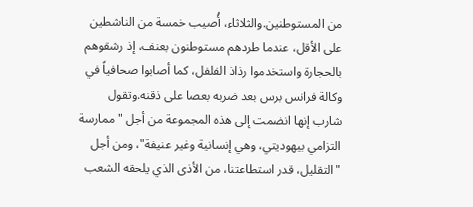من المستوطنين.والثلاثاء، أُصيب خمسة من الناشطين على الأقل، عندما طردهم مستوطنون بعنف، إذ رشقوهم بالحجارة واستخدموا رذاذ الفلفل، كما أصابوا صحافياً في وكالة فرانس برس بعد ضربه بعصا على ذقنه.وتقول شارب إنها انضمت إلى هذه المجموعة من أجل "ممارسة التزامي بيهوديتي، وهي إنسانية وغير عنيفة"، ومن أجل "التقليل، قدر استطاعتنا، من الأذى الذي يلحقه الشعب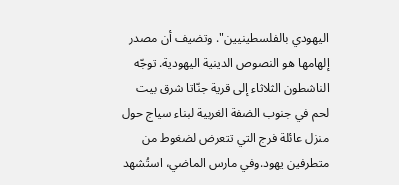اليهودي بالفلسطينيين". وتضيف أن مصدر إلهامها هو النصوص الدينية اليهودية. توجّه الناشطون الثلاثاء إلى قرية جنّاتا شرق بيت لحم في جنوب الضفة الغربية لبناء سياج حول منزل عائلة فرج التي تتعرض لضغوط من متطرفين يهود.وفي مارس الماضي، استُشهد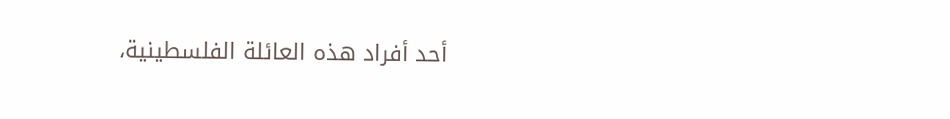أحد أفراد هذه العائلة الفلسطينية،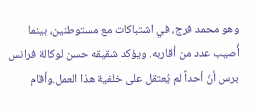وهو محمد فرج، في اشتباكات مع مستوطنين، بينما أُصيب عدد من أقاربه. ويؤكد شقيقه حسن لوكالة فرانس برس أنّ أحداً لم يُعتقل على خلفية هذا العمل.وأقام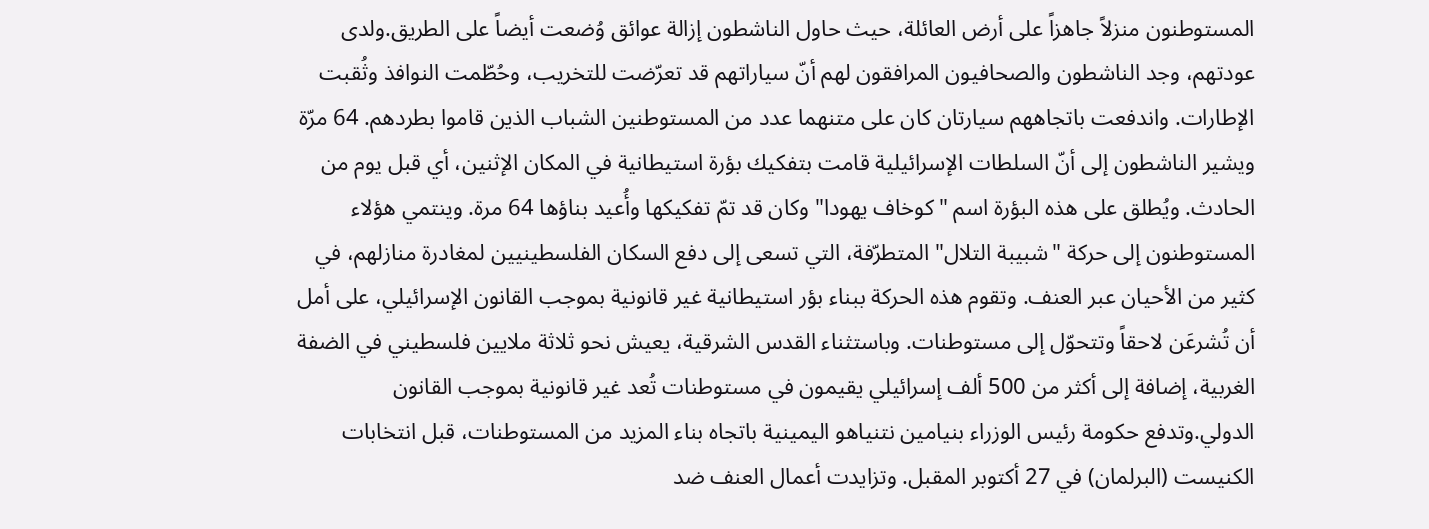المستوطنون منزلاً جاهزاً على أرض العائلة، حيث حاول الناشطون إزالة عوائق وُضعت أيضاً على الطريق.ولدى عودتهم، وجد الناشطون والصحافيون المرافقون لهم أنّ سياراتهم قد تعرّضت للتخريب، وحُطّمت النوافذ وثُقبت الإطارات. واندفعت باتجاههم سيارتان كان على متنهما عدد من المستوطنين الشباب الذين قاموا بطردهم. 64 مرّة ويشير الناشطون إلى أنّ السلطات الإسرائيلية قامت بتفكيك بؤرة استيطانية في المكان الإثنين، أي قبل يوم من الحادث. ويُطلق على هذه البؤرة اسم "كوخاف يهودا" وكان قد تمّ تفكيكها وأُعيد بناؤها 64 مرة. وينتمي هؤلاء المستوطنون إلى حركة "شبيبة التلال" المتطرّفة، التي تسعى إلى دفع السكان الفلسطينيين لمغادرة منازلهم، في كثير من الأحيان عبر العنف. وتقوم هذه الحركة ببناء بؤر استيطانية غير قانونية بموجب القانون الإسرائيلي، على أمل أن تُشرعَن لاحقاً وتتحوّل إلى مستوطنات. وباستثناء القدس الشرقية، يعيش نحو ثلاثة ملايين فلسطيني في الضفة الغربية، إضافة إلى أكثر من 500 ألف إسرائيلي يقيمون في مستوطنات تُعد غير قانونية بموجب القانون الدولي.وتدفع حكومة رئيس الوزراء بنيامين نتنياهو اليمينية باتجاه بناء المزيد من المستوطنات، قبل انتخابات الكنيست (البرلمان) في 27 أكتوبر المقبل. وتزايدت أعمال العنف ضد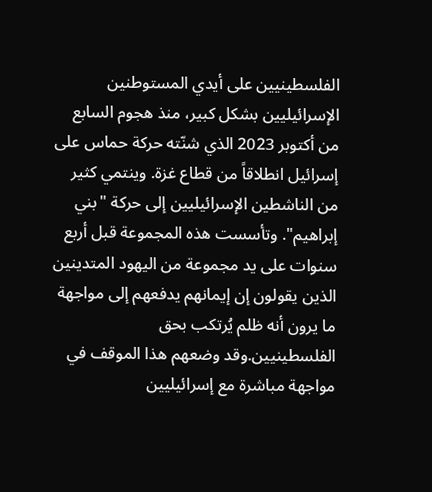الفلسطينيين على أيدي المستوطنين الإسرائيليين بشكل كبير، منذ هجوم السابع من أكتوبر 2023 الذي شنّته حركة حماس على إسرائيل انطلاقاً من قطاع غزة. وينتمي كثير من الناشطين الإسرائيليين إلى حركة "بني إبراهيم". وتأسست هذه المجموعة قبل أربع سنوات على يد مجموعة من اليهود المتدينين الذين يقولون إن إيمانهم يدفعهم إلى مواجهة ما يرون أنه ظلم يُرتكب بحق الفلسطينيين.وقد وضعهم هذا الموقف في مواجهة مباشرة مع إسرائيليين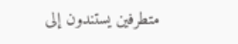متطرفين يستندون إلى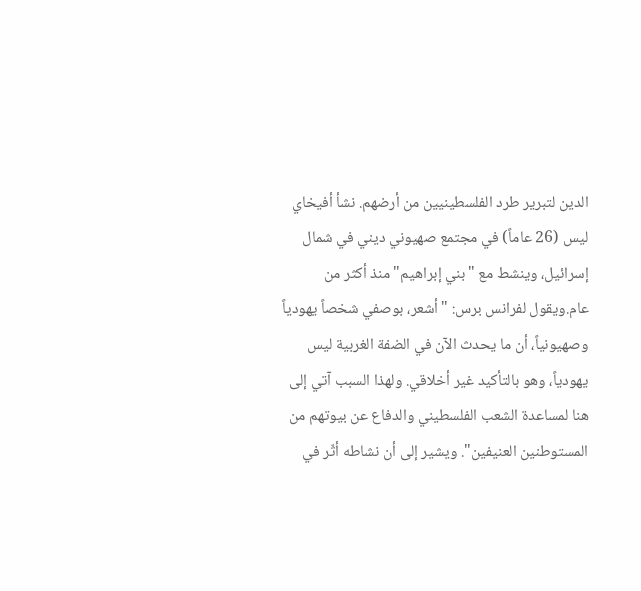الدين لتبرير طرد الفلسطينيين من أرضهم. نشأ أفيخاي ليس (26 عاماً) في مجتمع صهيوني ديني في شمال إسرائيل، وينشط مع "بني إبراهيم" منذ أكثر من عام.ويقول لفرانس برس: "أشعر، بوصفي شخصاً يهودياً وصهيونياً، أن ما يحدث الآن في الضفة الغربية ليس يهودياً، وهو بالتأكيد غير أخلاقي. ولهذا السبب آتي إلى هنا لمساعدة الشعب الفلسطيني والدفاع عن بيوتهم من المستوطنين العنيفين". ويشير إلى أن نشاطه أثّر في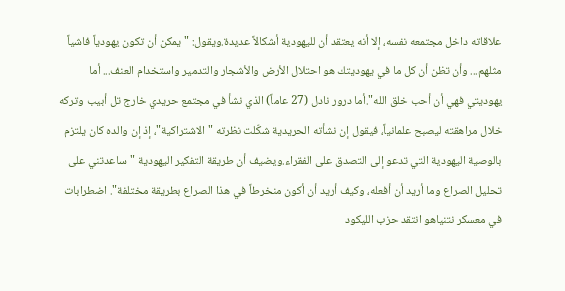علاقاته داخل مجتمعه نفسه، إلا أنه يعتقد أن لليهودية أشكالاً عديدة.ويقول: "يمكن أن تكون يهودياً فاشياً مثلهم... وأن تظن أن كل ما في يهوديتك هو احتلال الأرض والأشجار والتدمير واستخدام العنف... أما يهوديتي فهي أن أحب خلق الله".أما درور نادل (27 عاماً) الذي نشأ في مجتمع حريدي خارج تل أبيب وتركه خلال مراهقته ليصبح علمانياً، فيقول إن نشأته الحريدية شكّلت نظرته "الاشتراكية"، إذ إن والده كان يلتزم بالوصية اليهودية التي تدعو إلى التصدق على الفقراء.ويضيف أن طريقة التفكير اليهودية "ساعدتني على تحليل الصراع وما أريد أن أفعله، وكيف أريد أن أكون منخرطاً في هذا الصراع بطريقة مختلفة". اضطرابات في معسكر نتنياهو انتقد حزب الليكود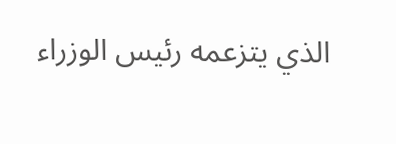الذي يتزعمه رئيس الوزراء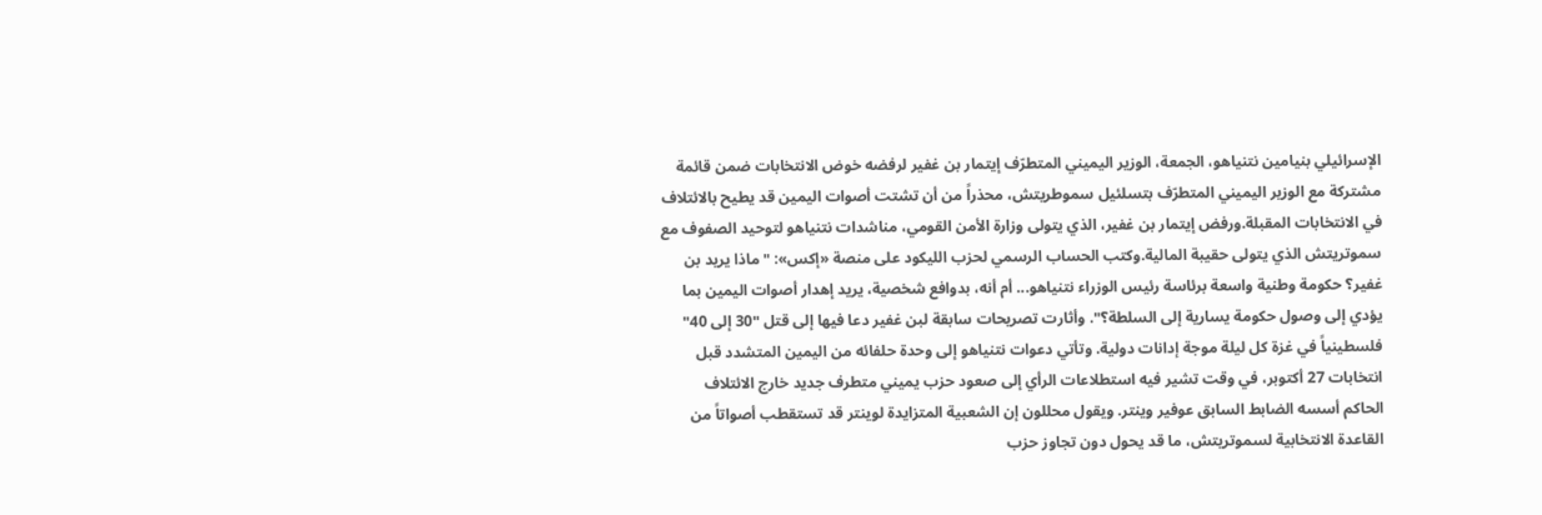الإسرائيلي بنيامين نتنياهو، الجمعة، الوزير اليميني المتطرّف إيتمار بن غفير لرفضه خوض الانتخابات ضمن قائمة مشتركة مع الوزير اليميني المتطرّف بتسلئيل سموطريتش، محذراً من أن تشتت أصوات اليمين قد يطيح بالائتلاف في الانتخابات المقبلة.ورفض إيتمار بن غفير، الذي يتولى وزارة الأمن القومي، مناشدات نتنياهو لتوحيد الصفوف مع سموتريتش الذي يتولى حقيبة المالية.وكتب الحساب الرسمي لحزب الليكود على منصة «إكس»: "ماذا يريد بن غفير؟ حكومة وطنية واسعة برئاسة رئيس الوزراء نتنياهو... أم أنه، بدوافع شخصية، يريد إهدار أصوات اليمين بما يؤدي إلى وصول حكومة يسارية إلى السلطة؟". وأثارت تصريحات سابقة لبن غفير دعا فيها إلى قتل "30 إلى 40" فلسطينياً في غزة كل ليلة موجة إدانات دولية. وتأتي دعوات نتنياهو إلى وحدة حلفائه من اليمين المتشدد قبل انتخابات 27 أكتوبر، في وقت تشير فيه استطلاعات الرأي إلى صعود حزب يميني متطرف جديد خارج الائتلاف الحاكم أسسه الضابط السابق عوفير وينتر. ويقول محللون إن الشعبية المتزايدة لوينتر قد تستقطب أصواتاً من القاعدة الانتخابية لسموتريتش، ما قد يحول دون تجاوز حزب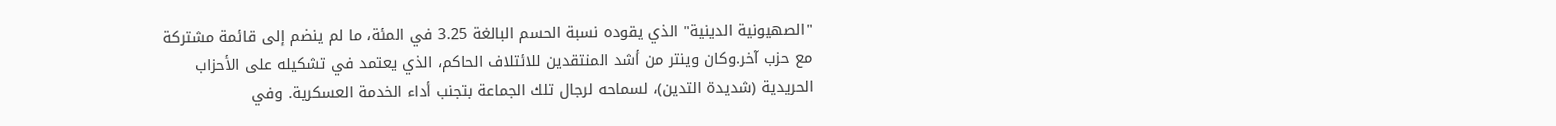"الصهيونية الدينية" الذي يقوده نسبة الحسم البالغة 3.25 في المئة، ما لم ينضم إلى قائمة مشتركة مع حزب آخر.وكان وينتر من أشد المنتقدين للائتلاف الحاكم، الذي يعتمد في تشكيله على الأحزاب الحريدية (شديدة التدين)، لسماحه لرجال تلك الجماعة بتجنب أداء الخدمة العسكرية. وفي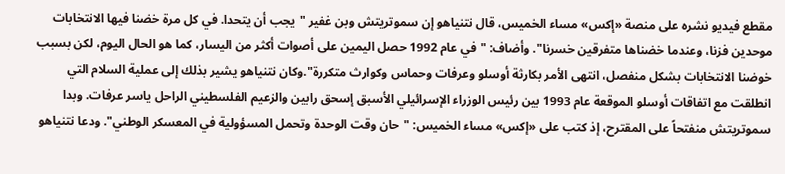مقطع فيديو نشره على منصة «إكس» مساء الخميس، قال نتنياهو إن سموتريتش وبن غفير "يجب أن يتحدا. في كل مرة خضنا فيها الانتخابات موحدين فزنا، وعندما خضناها متفرقين خسرنا". وأضاف: "في عام 1992 حصل اليمين على أصوات أكثر من اليسار، كما هو الحال اليوم، لكن بسبب خوضنا الانتخابات بشكل منفصل، انتهى الأمر بكارثة أوسلو وعرفات وحماس وكوارث متكررة".وكان نتنياهو يشير بذلك إلى عملية السلام التي انطلقت مع اتفاقات أوسلو الموقعة عام 1993 بين رئيس الوزراء الإسرائيلي الأسبق إسحق رابين والزعيم الفلسطيني الراحل ياسر عرفات. وبدا سموتريتش منفتحاً على المقترح، إذ كتب على «إكس» مساء الخميس: "حان وقت الوحدة وتحمل المسؤولية في المعسكر الوطني". ودعا نتنياهو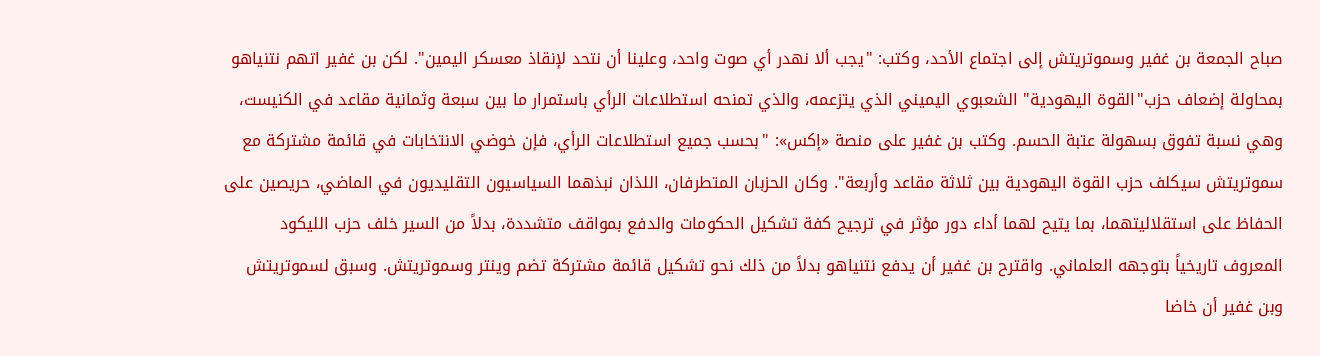صباح الجمعة بن غفير وسموتريتش إلى اجتماع الأحد، وكتب: "يجب ألا نهدر أي صوت واحد، وعلينا أن نتحد لإنقاذ معسكر اليمين". لكن بن غفير اتهم نتنياهو بمحاولة إضعاف حزب"القوة اليهودية" الشعبوي اليميني الذي يتزعمه، والذي تمنحه استطلاعات الرأي باستمرار ما بين سبعة وثمانية مقاعد في الكنيست، وهي نسبة تفوق بسهولة عتبة الحسم. وكتب بن غفير على منصة «إكس»: "بحسب جميع استطلاعات الرأي، فإن خوضي الانتخابات في قائمة مشتركة مع سموتريتش سيكلف حزب القوة اليهودية بين ثلاثة مقاعد وأربعة". وكان الحزبان المتطرفان، اللذان نبذهما السياسيون التقليديون في الماضي، حريصين على الحفاظ على استقلاليتهما، بما يتيح لهما أداء دور مؤثر في ترجيح كفة تشكيل الحكومات والدفع بمواقف متشددة، بدلاً من السير خلف حزب الليكود المعروف تاريخياً بتوجهه العلماني. واقترح بن غفير أن يدفع نتنياهو بدلاً من ذلك نحو تشكيل قائمة مشتركة تضم وينتر وسموتريتش. وسبق لسموتريتش وبن غفير أن خاضا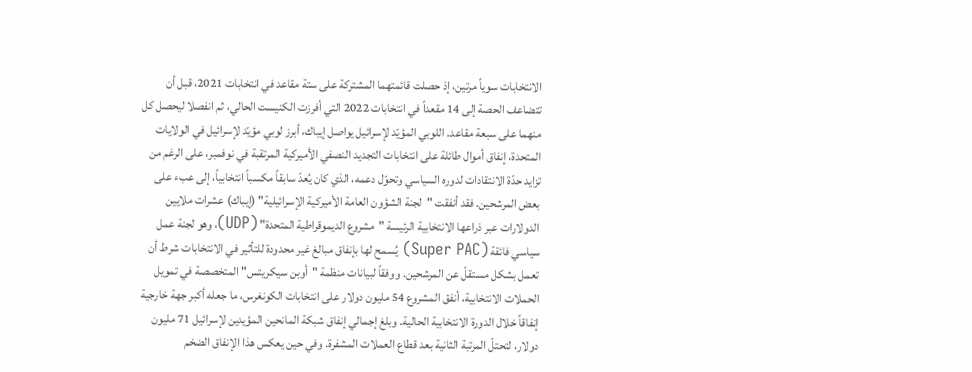الانتخابات سوياً مرتين، إذ حصلت قائمتهما المشتركة على ستة مقاعد في انتخابات 2021، قبل أن تتضاعف الحصة إلى 14 مقعداً في انتخابات 2022 التي أفرزت الكنيست الحالي، ثم انفصلا ليحصل كل منهما على سبعة مقاعد. اللوبي المؤيّد لإسرائيل يواصل إيباك، أبرز لوبي مؤيّد لإسرائيل في الولايات المتحدة، إنفاق أموال طائلة على انتخابات التجديد النصفي الأميركية المرتقبة في نوفمبر، على الرغم من تزايد حدّة الانتقادات لدوره السياسي وتحوّل دعمه، الذي كان يُعدّ سابقاً مكسباً انتخابياً، إلى عبء على بعض المرشحين. فقد أنفقت "لجنة الشؤون العامة الأميركية الإسرائيلية" (إيباك) عشرات ملايين الدولارات عبر ذراعها الانتخابية الرئيسة "مشروع الديموقراطية المتحدة" (UDP)، وهو لجنة عمل سياسي فائقة (Super PAC) يُسمح لها بإنفاق مبالغ غير محدودة للتأثير في الانتخابات شرط أن تعمل بشكل مستقلّ عن المرشحين. ووفقاً لبيانات منظمة "أوبن سيكريتس" المتخصصة في تمويل الحملات الانتخابية، أنفق المشروع 54 مليون دولار على انتخابات الكونغرس، ما جعله أكبر جهة خارجية إنفاقاً خلال الدورة الانتخابية الحالية. وبلغ إجمالي إنفاق شبكة المانحين المؤيدين لإسرائيل 71 مليون دولار، لتحتلّ المرتبة الثانية بعد قطاع العملات المشفرة. وفي حين يعكس هذا الإنفاق الضخم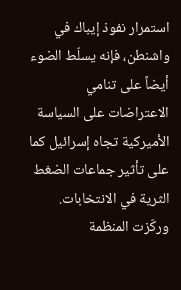استمرار نفوذ إيباك في واشنطن، فإنه يسلّط الضوء أيضاً على تنامي الاعتراضات على السياسة الأميركية تجاه إسرائيل كما على تأثير جماعات الضغط الثرية في الانتخابات. وركّزت المنظمة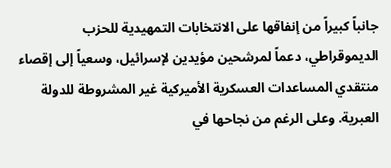جانباً كبيراً من إنفاقها على الانتخابات التمهيدية للحزب الديموقراطي، دعماً لمرشحين مؤيدين لإسرائيل، وسعياً إلى إقصاء منتقدي المساعدات العسكرية الأميركية غير المشروطة للدولة العبرية. وعلى الرغم من نجاحها في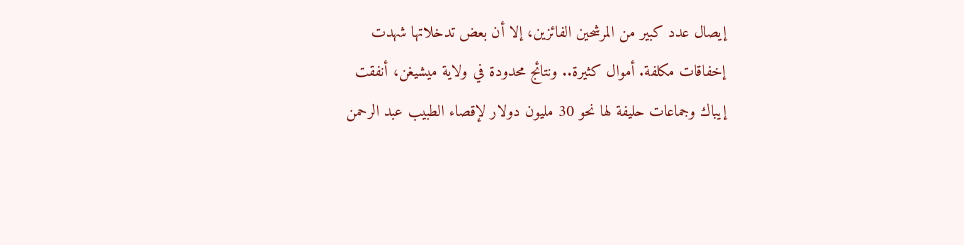إيصال عدد كبير من المرشحين الفائزين، إلا أن بعض تدخلاتها شهدت إخفاقات مكلفة. أموال كثيرة.. ونتائج محدودة في ولاية ميشيغن، أنفقت إيباك وجماعات حليفة لها نحو 30 مليون دولار لإقصاء الطبيب عبد الرحمن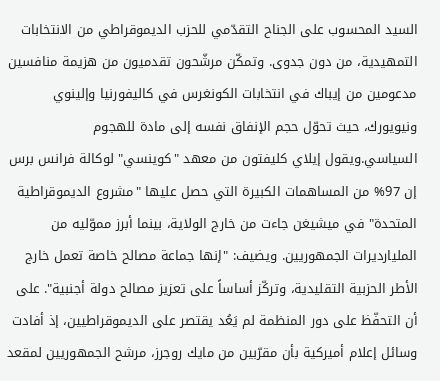السيد المحسوب على الجناح التقدّمي للحزب الديموقراطي من الانتخابات التمهيدية، من دون جدوى. وتمكّن مرشّحون تقدميون من هزيمة منافسين مدعومين من إيباك في انتخابات الكونغرس في كاليفورنيا وإلينوي ونيويورك، حيث تحوّل حجم الإنفاق نفسه إلى مادة للهجوم السياسي.ويقول إيلاي كليفتون من معهد "كوينسي" لوكالة فرانس برس إن 97% من المساهمات الكبيرة التي حصل عليها "مشروع الديموقراطية المتحدة" في ميشيغن جاءت من خارج الولاية، بينما أبرز مموّليه من المليارديرات الجمهوريين. ويضيف: "إنها جماعة مصالح خاصة تعمل خارج الأطر الحزبية التقليدية، وتركّز أساساً على تعزيز مصالح دولة أجنبية". على أن التحفّظ على دور المنظمة لم يَعُد يقتصر على الديموقراطيين، إذ أفادت وسائل إعلام أميركية بأن مقرّبين من مايك روجرز، مرشح الجمهوريين لمقعد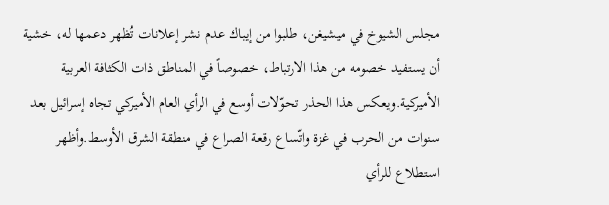مجلس الشيوخ في ميشيغن، طلبوا من إيباك عدم نشر إعلانات تُظهر دعمها له، خشية أن يستفيد خصومه من هذا الارتباط، خصوصاً في المناطق ذات الكثافة العربية الأميركية.ويعكس هذا الحذر تحوّلات أوسع في الرأي العام الأميركي تجاه إسرائيل بعد سنوات من الحرب في غزة واتّساع رقعة الصراع في منطقة الشرق الأوسط.وأظهر استطلاع للرأي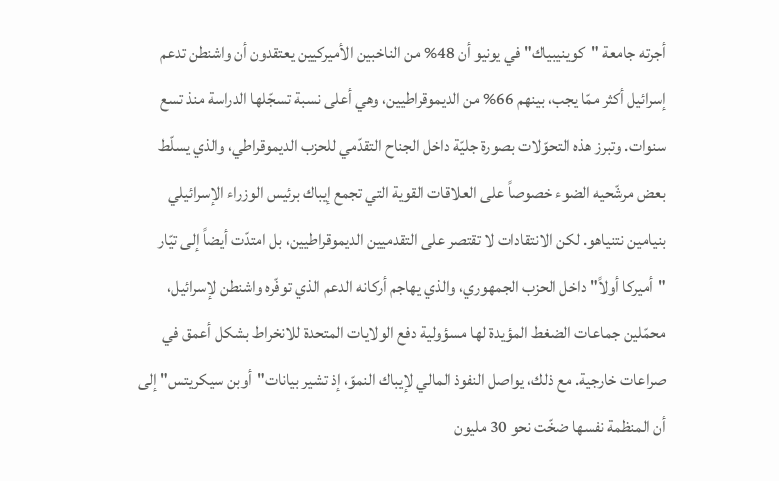أجرته جامعة "كوينيبياك" في يونيو أن 48% من الناخبين الأميركيين يعتقدون أن واشنطن تدعم إسرائيل أكثر ممّا يجب، بينهم 66% من الديموقراطيين، وهي أعلى نسبة تسجّلها الدراسة منذ تسع سنوات. وتبرز هذه التحوّلات بصورة جليّة داخل الجناح التقدّمي للحزب الديموقراطي، والذي يسلّط بعض مرشّحيه الضوء خصوصاً على العلاقات القوية التي تجمع إيباك برئيس الوزراء الإسرائيلي بنيامين نتنياهو. لكن الانتقادات لا تقتصر على التقدميين الديموقراطيين، بل امتدّت أيضاً إلى تيّار "أميركا أولاً" داخل الحزب الجمهوري، والذي يهاجم أركانه الدعم الذي توفّره واشنطن لإسرائيل، محمّلين جماعات الضغط المؤيدة لها مسؤولية دفع الولايات المتحدة للانخراط بشكل أعمق في صراعات خارجية. مع ذلك، يواصل النفوذ المالي لإيباك النموّ، إذ تشير بيانات"أوبن سيكريتس" إلى أن المنظمة نفسها ضخّت نحو 30 مليون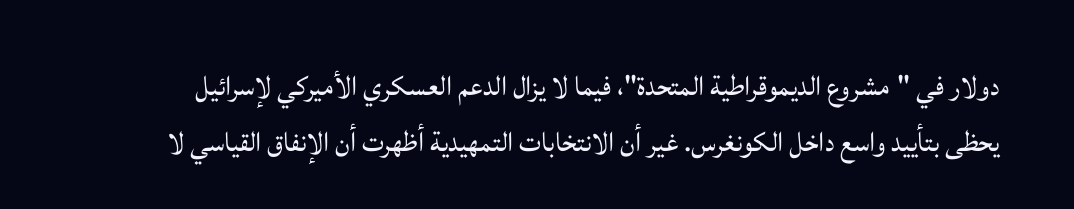دولار في "مشروع الديموقراطية المتحدة"، فيما لا يزال الدعم العسكري الأميركي لإسرائيل يحظى بتأييد واسع داخل الكونغرس. غير أن الانتخابات التمهيدية أظهرت أن الإنفاق القياسي لا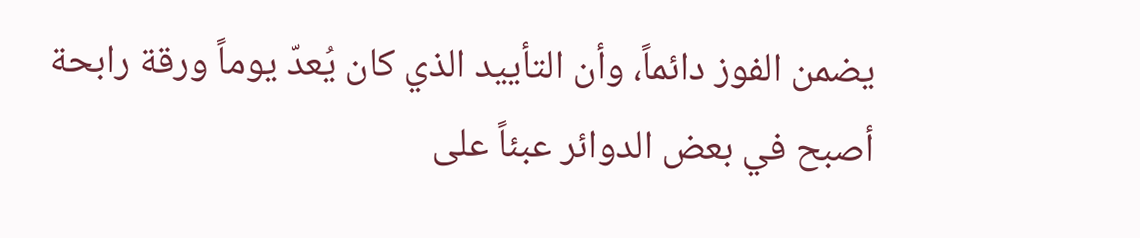يضمن الفوز دائماً، وأن التأييد الذي كان يُعدّ يوماً ورقة رابحة أصبح في بعض الدوائر عبئاً على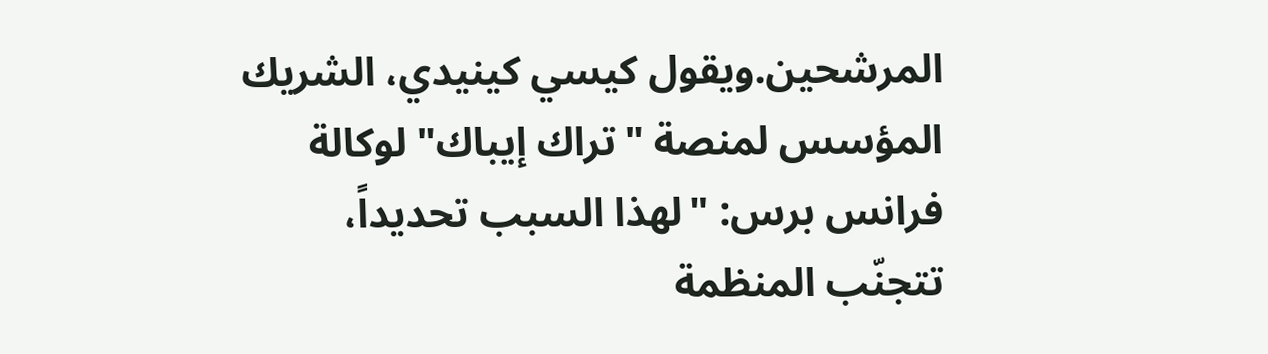المرشحين.ويقول كيسي كينيدي، الشريك المؤسس لمنصة "تراك إيباك" لوكالة فرانس برس: "لهذا السبب تحديداً، تتجنّب المنظمة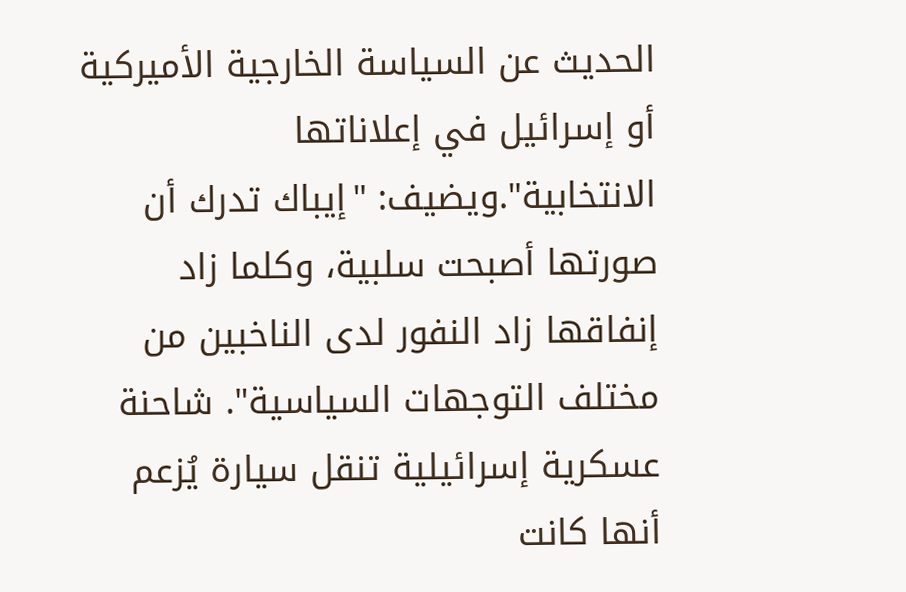الحديث عن السياسة الخارجية الأميركية أو إسرائيل في إعلاناتها الانتخابية".ويضيف: "إيباك تدرك أن صورتها أصبحت سلبية، وكلما زاد إنفاقها زاد النفور لدى الناخبين من مختلف التوجهات السياسية". شاحنة عسكرية إسرائيلية تنقل سيارة يُزعم أنها كانت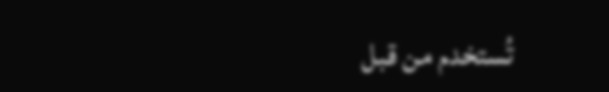تُستخدم من قبل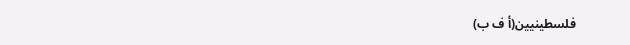فلسطينيين(أ ف ب)